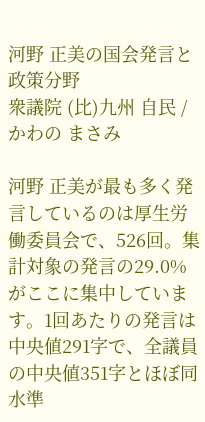河野 正美の国会発言と政策分野
衆議院 (比)九州 自民 / かわの まさみ

河野 正美が最も多く発言しているのは厚生労働委員会で、526回。集計対象の発言の29.0%がここに集中しています。1回あたりの発言は中央値291字で、全議員の中央値351字とほぼ同水準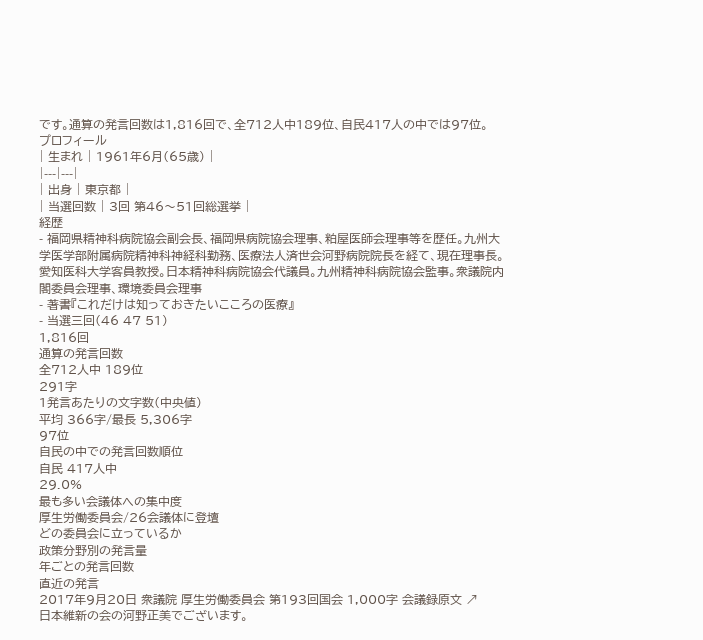です。通算の発言回数は1,816回で、全712人中189位、自民417人の中では97位。
プロフィール
| 生まれ | 1961年6月(65歳) |
|---|---|
| 出身 | 東京都 |
| 当選回数 | 3回 第46〜51回総選挙 |
経歴
- 福岡県精神科病院協会副会長、福岡県病院協会理事、粕屋医師会理事等を歴任。九州大学医学部附属病院精神科神経科勤務、医療法人済世会河野病院院長を経て、現在理事長。愛知医科大学客員教授。日本精神科病院協会代議員。九州精神科病院協会監事。衆議院内閣委員会理事、環境委員会理事
- 著書『これだけは知っておきたいこころの医療』
- 当選三回(46 47 51)
1,816回
通算の発言回数
全712人中 189位
291字
1発言あたりの文字数(中央値)
平均 366字/最長 5,306字
97位
自民の中での発言回数順位
自民 417人中
29.0%
最も多い会議体への集中度
厚生労働委員会/26会議体に登壇
どの委員会に立っているか
政策分野別の発言量
年ごとの発言回数
直近の発言
2017年9月20日 衆議院 厚生労働委員会 第193回国会 1,000字 会議録原文 ↗
日本維新の会の河野正美でございます。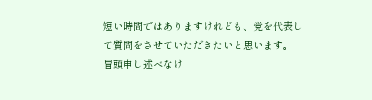短い時間ではありますけれども、党を代表して質問をさせていただきたいと思います。
冒頭申し述べなけ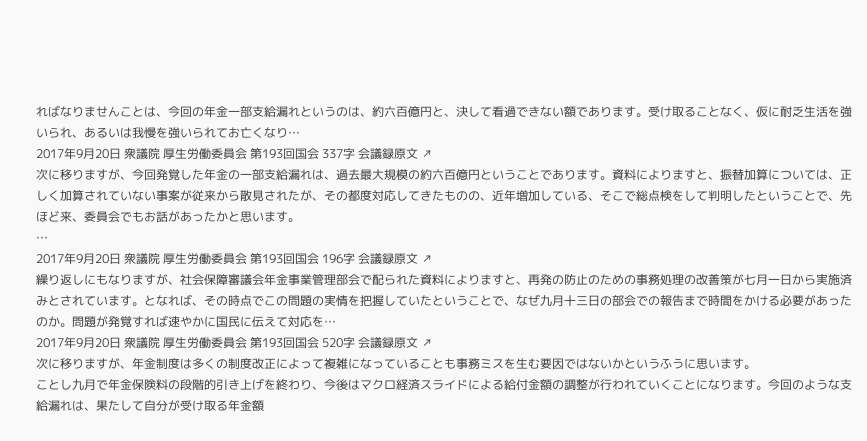ればなりませんことは、今回の年金一部支給漏れというのは、約六百億円と、決して看過できない額であります。受け取ることなく、仮に耐乏生活を強いられ、あるいは我慢を強いられてお亡くなり…
2017年9月20日 衆議院 厚生労働委員会 第193回国会 337字 会議録原文 ↗
次に移りますが、今回発覚した年金の一部支給漏れは、過去最大規模の約六百億円ということであります。資料によりますと、振替加算については、正しく加算されていない事案が従来から散見されたが、その都度対応してきたものの、近年増加している、そこで総点検をして判明したということで、先ほど来、委員会でもお話があったかと思います。
…
2017年9月20日 衆議院 厚生労働委員会 第193回国会 196字 会議録原文 ↗
繰り返しにもなりますが、社会保障審議会年金事業管理部会で配られた資料によりますと、再発の防止のための事務処理の改善策が七月一日から実施済みとされています。となれば、その時点でこの問題の実情を把握していたということで、なぜ九月十三日の部会での報告まで時間をかける必要があったのか。問題が発覚すれば速やかに国民に伝えて対応を…
2017年9月20日 衆議院 厚生労働委員会 第193回国会 520字 会議録原文 ↗
次に移りますが、年金制度は多くの制度改正によって複雑になっていることも事務ミスを生む要因ではないかというふうに思います。
ことし九月で年金保険料の段階的引き上げを終わり、今後はマクロ経済スライドによる給付金額の調整が行われていくことになります。今回のような支給漏れは、果たして自分が受け取る年金額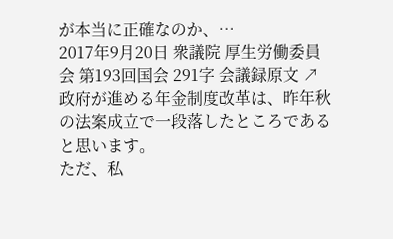が本当に正確なのか、…
2017年9月20日 衆議院 厚生労働委員会 第193回国会 291字 会議録原文 ↗
政府が進める年金制度改革は、昨年秋の法案成立で一段落したところであると思います。
ただ、私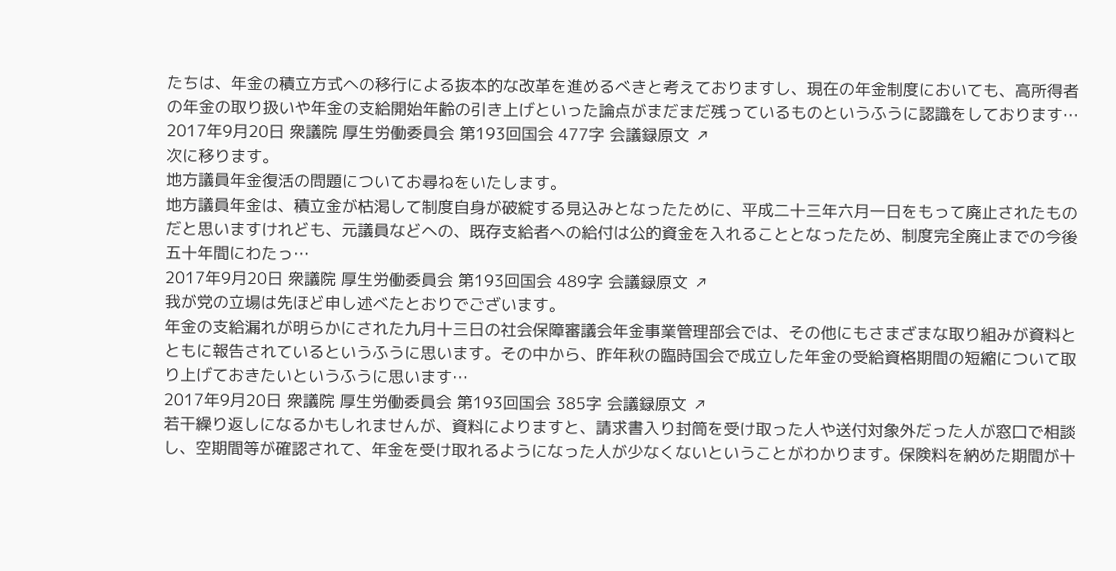たちは、年金の積立方式への移行による抜本的な改革を進めるべきと考えておりますし、現在の年金制度においても、高所得者の年金の取り扱いや年金の支給開始年齢の引き上げといった論点がまだまだ残っているものというふうに認識をしております…
2017年9月20日 衆議院 厚生労働委員会 第193回国会 477字 会議録原文 ↗
次に移ります。
地方議員年金復活の問題についてお尋ねをいたします。
地方議員年金は、積立金が枯渇して制度自身が破綻する見込みとなったために、平成二十三年六月一日をもって廃止されたものだと思いますけれども、元議員などへの、既存支給者への給付は公的資金を入れることとなったため、制度完全廃止までの今後五十年間にわたっ…
2017年9月20日 衆議院 厚生労働委員会 第193回国会 489字 会議録原文 ↗
我が党の立場は先ほど申し述べたとおりでございます。
年金の支給漏れが明らかにされた九月十三日の社会保障審議会年金事業管理部会では、その他にもさまざまな取り組みが資料とともに報告されているというふうに思います。その中から、昨年秋の臨時国会で成立した年金の受給資格期間の短縮について取り上げておきたいというふうに思います…
2017年9月20日 衆議院 厚生労働委員会 第193回国会 385字 会議録原文 ↗
若干繰り返しになるかもしれませんが、資料によりますと、請求書入り封筒を受け取った人や送付対象外だった人が窓口で相談し、空期間等が確認されて、年金を受け取れるようになった人が少なくないということがわかります。保険料を納めた期間が十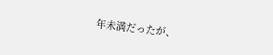年未満だったが、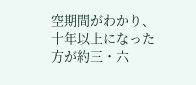空期間がわかり、十年以上になった方が約三・六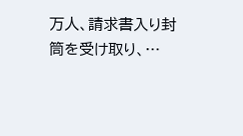万人、請求書入り封筒を受け取り、…